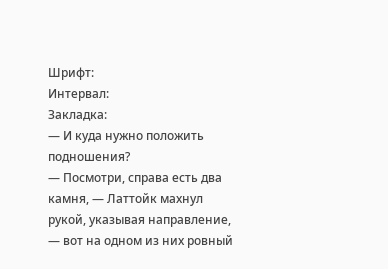Шрифт:
Интервал:
Закладка:
— И куда нужно положить подношения?
— Посмотри, справа есть два камня, — Латтойк махнул рукой, указывая направление, — вот на одном из них ровный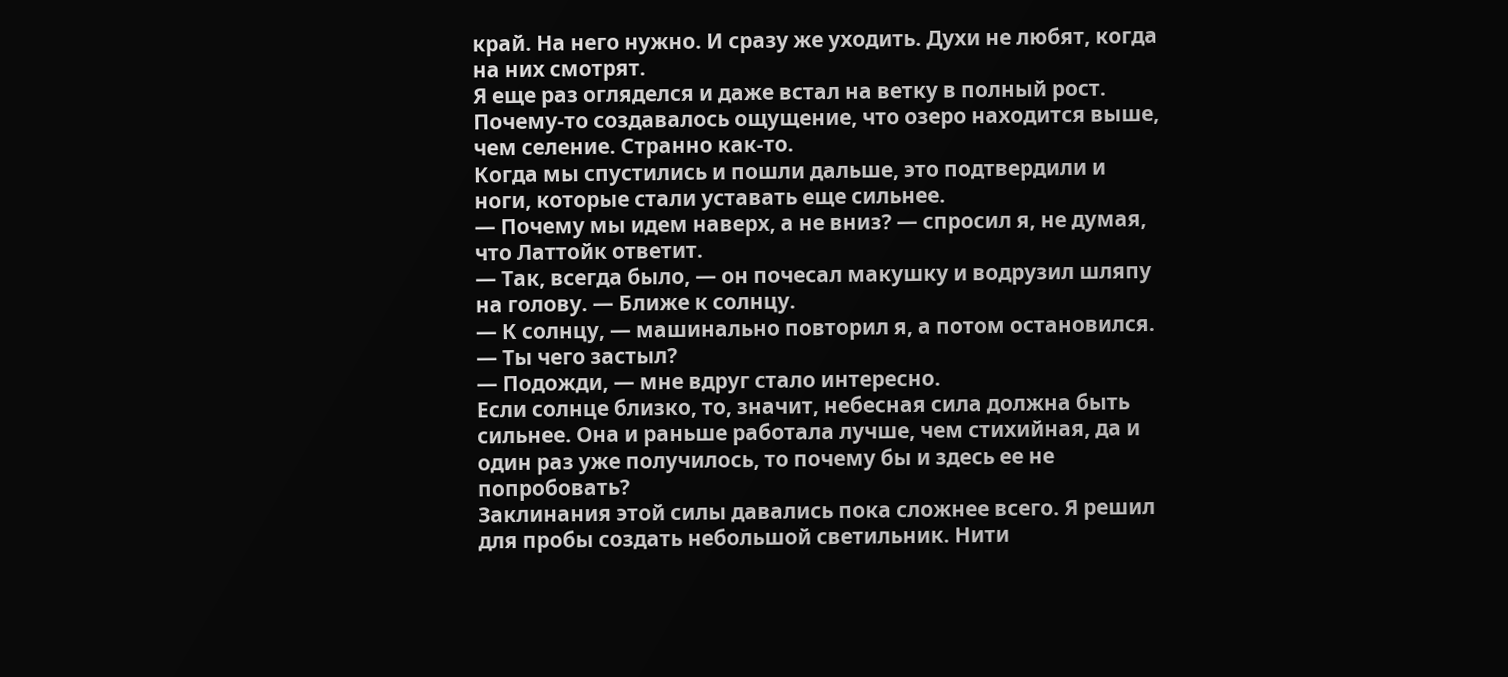край. На него нужно. И сразу же уходить. Духи не любят, когда на них смотрят.
Я еще раз огляделся и даже встал на ветку в полный рост. Почему-то создавалось ощущение, что озеро находится выше, чем селение. Странно как-то.
Когда мы спустились и пошли дальше, это подтвердили и ноги, которые стали уставать еще сильнее.
— Почему мы идем наверх, а не вниз? — спросил я, не думая, что Латтойк ответит.
— Так, всегда было, — он почесал макушку и водрузил шляпу на голову. — Ближе к солнцу.
— К солнцу, — машинально повторил я, а потом остановился.
— Ты чего застыл?
— Подожди, — мне вдруг стало интересно.
Если солнце близко, то, значит, небесная сила должна быть сильнее. Она и раньше работала лучше, чем стихийная, да и один раз уже получилось, то почему бы и здесь ее не попробовать?
Заклинания этой силы давались пока сложнее всего. Я решил для пробы создать небольшой светильник. Нити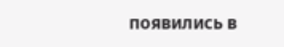появились в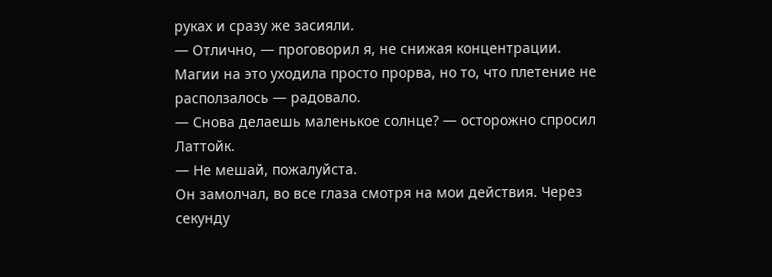руках и сразу же засияли.
— Отлично, — проговорил я, не снижая концентрации.
Магии на это уходила просто прорва, но то, что плетение не расползалось — радовало.
— Снова делаешь маленькое солнце? — осторожно спросил Латтойк.
— Не мешай, пожалуйста.
Он замолчал, во все глаза смотря на мои действия. Через секунду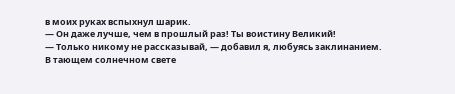в моих руках вспыхнул шарик.
— Он даже лучше, чем в прошлый раз! Ты воистину Великий!
— Только никому не рассказывай, — добавил я, любуясь заклинанием.
В тающем солнечном свете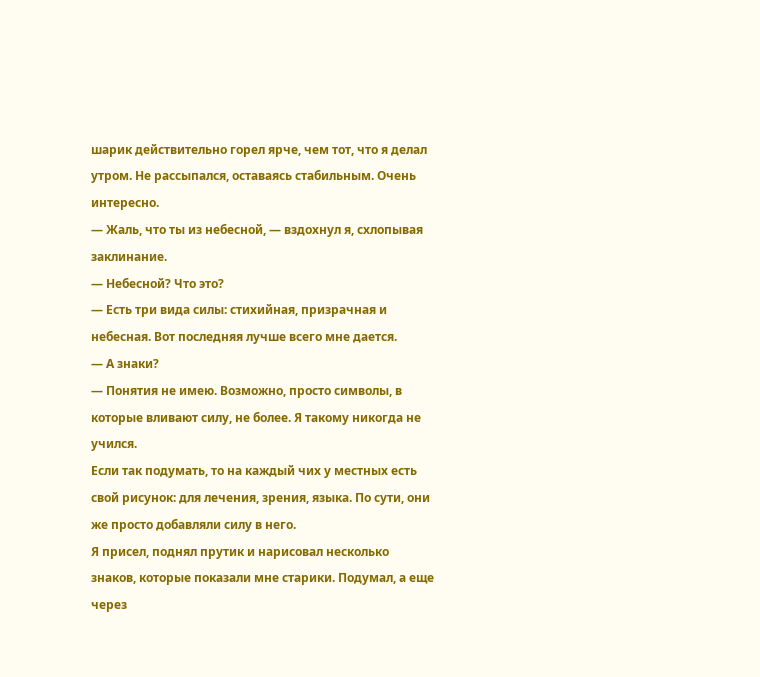шарик действительно горел ярче, чем тот, что я делал утром. Не рассыпался, оставаясь стабильным. Очень интересно.
— Жаль, что ты из небесной, — вздохнул я, схлопывая заклинание.
— Небесной? Что это?
— Есть три вида силы: стихийная, призрачная и небесная. Вот последняя лучше всего мне дается.
— А знаки?
— Понятия не имею. Возможно, просто символы, в которые вливают силу, не более. Я такому никогда не учился.
Если так подумать, то на каждый чих у местных есть свой рисунок: для лечения, зрения, языка. По сути, они же просто добавляли силу в него.
Я присел, поднял прутик и нарисовал несколько знаков, которые показали мне старики. Подумал, а еще через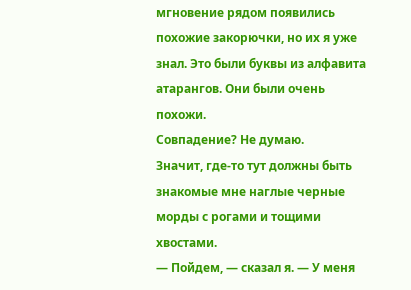мгновение рядом появились похожие закорючки, но их я уже знал. Это были буквы из алфавита атарангов. Они были очень похожи.
Совпадение? Не думаю.
Значит, где-то тут должны быть знакомые мне наглые черные морды с рогами и тощими хвостами.
— Пойдем, — сказал я. — У меня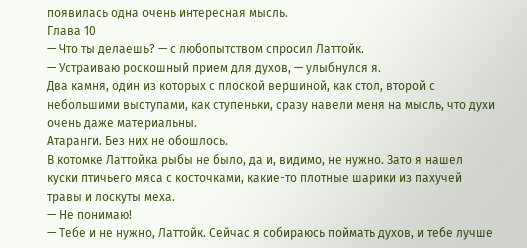появилась одна очень интересная мысль.
Глава 10
— Что ты делаешь? — с любопытством спросил Латтойк.
— Устраиваю роскошный прием для духов, — улыбнулся я.
Два камня, один из которых с плоской вершиной, как стол, второй с небольшими выступами, как ступеньки, сразу навели меня на мысль, что духи очень даже материальны.
Атаранги. Без них не обошлось.
В котомке Латтойка рыбы не было, да и, видимо, не нужно. Зато я нашел куски птичьего мяса с косточками, какие-то плотные шарики из пахучей травы и лоскуты меха.
— Не понимаю!
— Тебе и не нужно, Латтойк. Сейчас я собираюсь поймать духов, и тебе лучше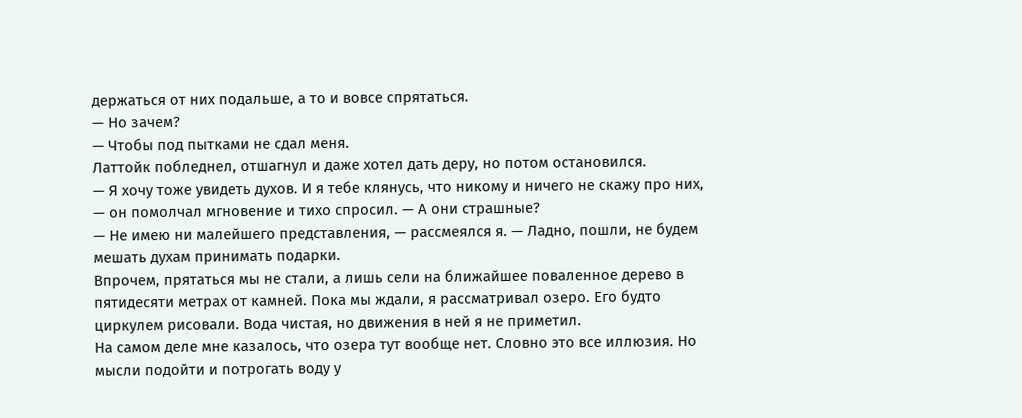держаться от них подальше, а то и вовсе спрятаться.
— Но зачем?
— Чтобы под пытками не сдал меня.
Латтойк побледнел, отшагнул и даже хотел дать деру, но потом остановился.
— Я хочу тоже увидеть духов. И я тебе клянусь, что никому и ничего не скажу про них, — он помолчал мгновение и тихо спросил. — А они страшные?
— Не имею ни малейшего представления, — рассмеялся я. — Ладно, пошли, не будем мешать духам принимать подарки.
Впрочем, прятаться мы не стали, а лишь сели на ближайшее поваленное дерево в пятидесяти метрах от камней. Пока мы ждали, я рассматривал озеро. Его будто циркулем рисовали. Вода чистая, но движения в ней я не приметил.
На самом деле мне казалось, что озера тут вообще нет. Словно это все иллюзия. Но мысли подойти и потрогать воду у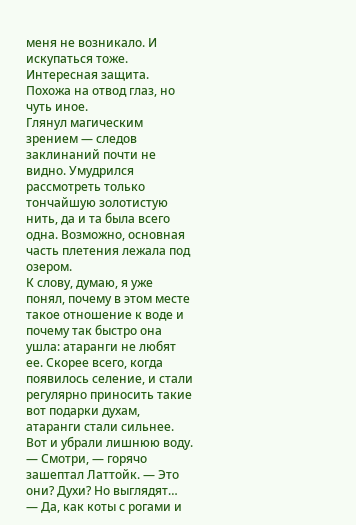меня не возникало. И искупаться тоже. Интересная защита. Похожа на отвод глаз, но чуть иное.
Глянул магическим зрением — следов заклинаний почти не видно. Умудрился рассмотреть только тончайшую золотистую нить, да и та была всего одна. Возможно, основная часть плетения лежала под озером.
К слову, думаю, я уже понял, почему в этом месте такое отношение к воде и почему так быстро она ушла: атаранги не любят ее. Скорее всего, когда появилось селение, и стали регулярно приносить такие вот подарки духам, атаранги стали сильнее. Вот и убрали лишнюю воду.
— Смотри, — горячо зашептал Латтойк. — Это они? Духи? Но выглядят…
— Да, как коты с рогами и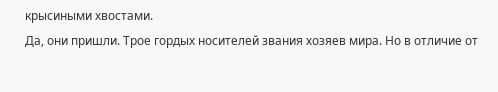крысиными хвостами.
Да, они пришли. Трое гордых носителей звания хозяев мира. Но в отличие от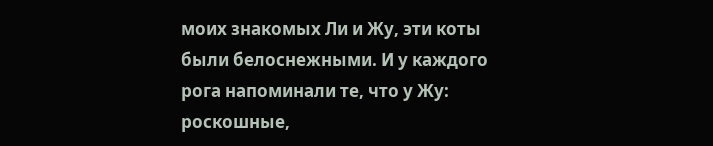моих знакомых Ли и Жу, эти коты были белоснежными. И у каждого рога напоминали те, что у Жу: роскошные,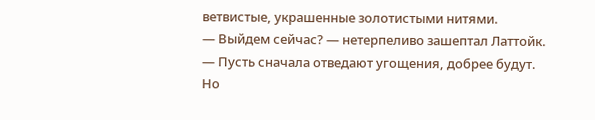ветвистые, украшенные золотистыми нитями.
— Выйдем сейчас? — нетерпеливо зашептал Латтойк.
— Пусть сначала отведают угощения, добрее будут.
Но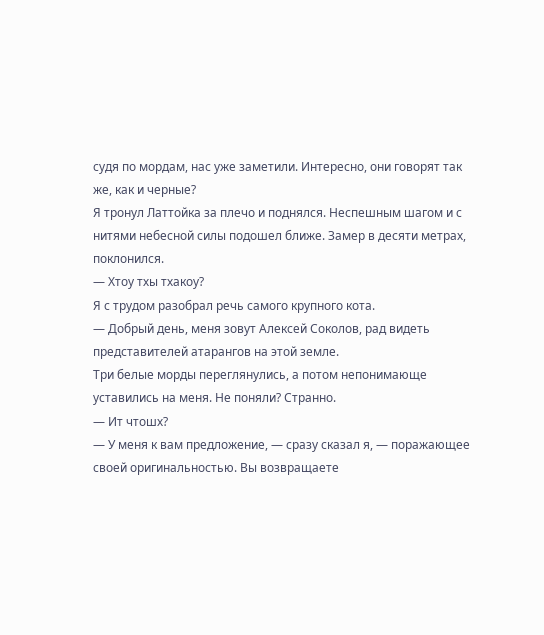судя по мордам, нас уже заметили. Интересно, они говорят так же, как и черные?
Я тронул Латтойка за плечо и поднялся. Неспешным шагом и с нитями небесной силы подошел ближе. Замер в десяти метрах, поклонился.
— Хтоу тхы тхакоу?
Я с трудом разобрал речь самого крупного кота.
— Добрый день, меня зовут Алексей Соколов, рад видеть представителей атарангов на этой земле.
Три белые морды переглянулись, а потом непонимающе уставились на меня. Не поняли? Странно.
— Ит чтошх?
— У меня к вам предложение, — сразу сказал я, — поражающее своей оригинальностью. Вы возвращаете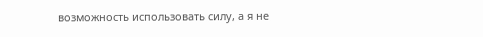возможность использовать силу, а я не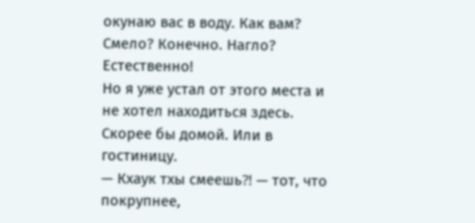окунаю вас в воду. Как вам?
Смело? Конечно. Нагло? Естественно!
Но я уже устал от этого места и не хотел находиться здесь. Скорее бы домой. Или в гостиницу.
— Кхаук тхы смеешь⁈ — тот, что покрупнее,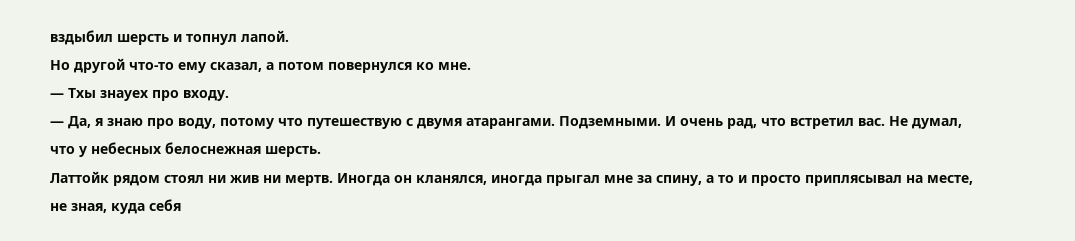вздыбил шерсть и топнул лапой.
Но другой что-то ему сказал, а потом повернулся ко мне.
— Тхы знауех про входу.
— Да, я знаю про воду, потому что путешествую с двумя атарангами. Подземными. И очень рад, что встретил вас. Не думал, что у небесных белоснежная шерсть.
Латтойк рядом стоял ни жив ни мертв. Иногда он кланялся, иногда прыгал мне за спину, а то и просто приплясывал на месте, не зная, куда себя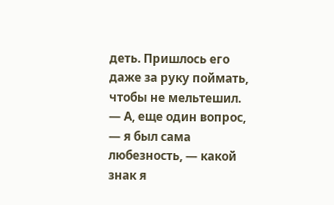деть. Пришлось его даже за руку поймать, чтобы не мельтешил.
— А, еще один вопрос, — я был сама любезность, — какой знак я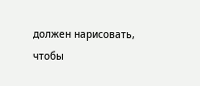должен нарисовать, чтобы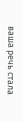ваша речь стала